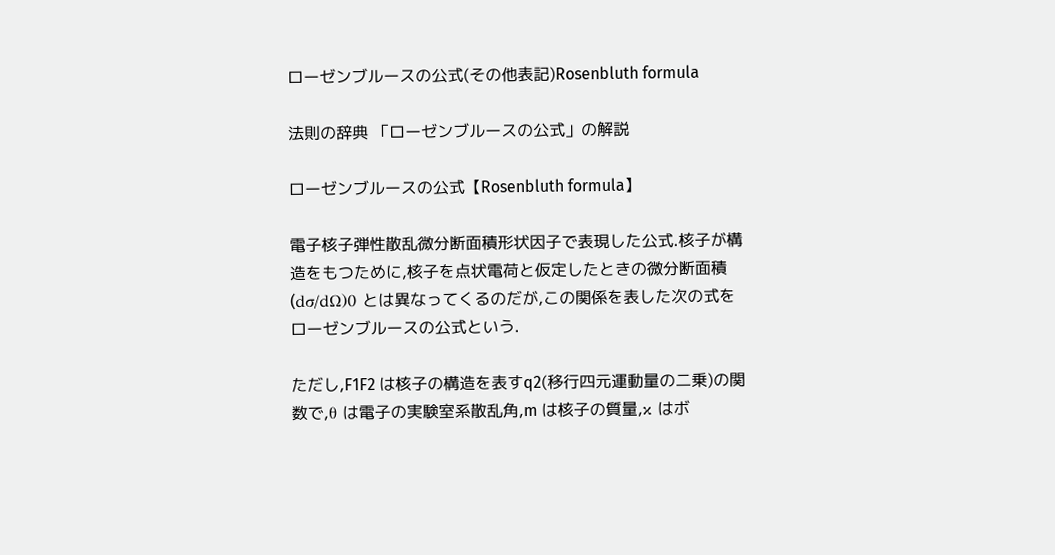ローゼンブルースの公式(その他表記)Rosenbluth formula

法則の辞典 「ローゼンブルースの公式」の解説

ローゼンブルースの公式【Rosenbluth formula】

電子核子弾性散乱微分断面積形状因子で表現した公式.核子が構造をもつために,核子を点状電荷と仮定したときの微分断面積(dσ/dΩ)0 とは異なってくるのだが,この関係を表した次の式をローゼンブルースの公式という.

ただし,F1F2 は核子の構造を表すq2(移行四元運動量の二乗)の関数で,θ は電子の実験室系散乱角,m は核子の質量,κ はボ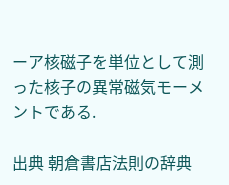ーア核磁子を単位として測った核子の異常磁気モーメントである.

出典 朝倉書店法則の辞典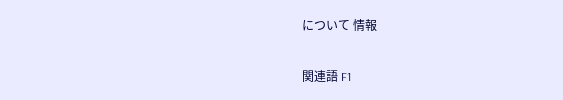について 情報

関連語 F1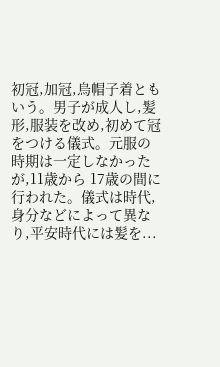初冠,加冠,烏帽子着ともいう。男子が成人し,髪形,服装を改め,初めて冠をつける儀式。元服の時期は一定しなかったが,11歳から 17歳の間に行われた。儀式は時代,身分などによって異なり,平安時代には髪を...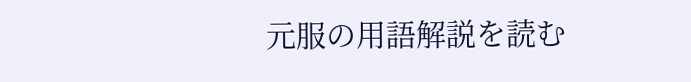元服の用語解説を読む